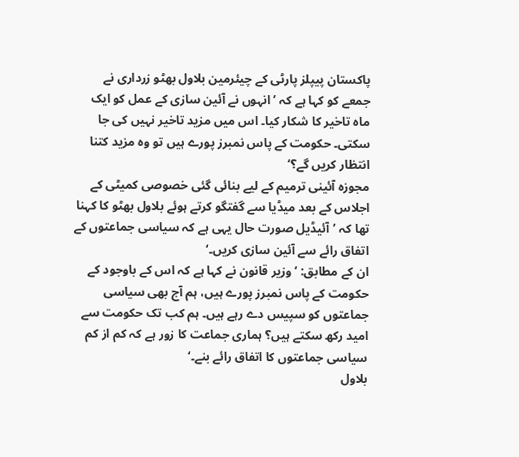پاکستان پیپلز پارٹی کے چیئرمین بلاول بھٹو زرداری نے جمعے کو کہا ہے کہ ’انہوں نے آئین سازی کے عمل کو ایک ماہ تاخیر کا شکار کیا۔ اس میں مزید تاخیر نہیں کی جا سکتی۔ حکومت کے پاس نمبرز پورے ہیں تو وہ مزید کتنا انتظار کریں گے؟‘
مجوزہ آئینی ترمیم کے لیے بنائی گئی خصوصی کمیٹی کے اجلاس کے بعد میڈیا سے گفتگو کرتے ہوئے بلاول بھٹو کا کہنا تھا کہ ’آئیڈیل صورت حال یہی ہے کہ سیاسی جماعتوں کے اتفاق رائے سے آئین سازی کریں۔‘
ان کے مطابق: ’وزیر قانون نے کہا ہے کہ اس کے باوجود کے حکومت کے پاس نمبرز پورے ہیں، ہم آج بھی سیاسی جماعتوں کو سپیس دے رہے ہیں۔ ہم کب تک حکومت سے امید رکھ سکتے ہیں؟ ہماری جماعت کا زور ہے کہ کم از کم سیاسی جماعتوں کا اتفاق رائے بنے۔‘
بلاول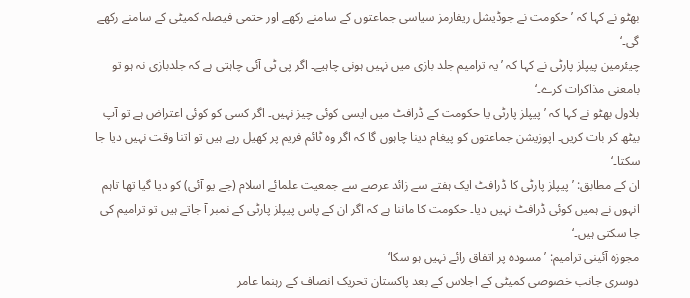بھٹو نے کہا کہ ’حکومت نے جوڈیشل ریفارمز سیاسی جماعتوں کے سامنے رکھے اور حتمی فیصلہ کمیٹی کے سامنے رکھے گی۔‘
چیئرمین پیپلز پارٹی نے کہا کہ ’یہ ترامیم جلد بازی میں نہیں ہونی چاہیے۔ اگر پی ٹی آئی چاہتی ہے کہ جلدبازی نہ ہو تو بامعنی مذاکرات کرے۔‘
بلاول بھٹو نے کہا کہ ’پیپلز پارٹی یا حکومت کے ڈرافٹ میں ایسی کوئی چیز نہیں۔ اگر کسی کو کوئی اعتراض ہے تو آپ بیٹھ کر بات کریں۔ اپوزیشن جماعتوں کو پیغام دینا چاہوں گا کہ اگر وہ ٹائم فریم پر کھیل رہے ہیں تو اتنا وقت نہیں دیا جا سکتا۔‘
ان کے مطابق: ’پیپلز پارٹی کا ڈرافٹ ایک ہفتے سے زائد عرصے سے جمعیت علمائے اسلام (جے یو آئی) کو دیا گیا تھا تاہم انہوں نے ہمیں کوئی ڈرافٹ نہیں دیا۔ حکومت کا ماننا ہے کہ اگر ان کے پاس پیپلز پارٹی کے نمبر آ جاتے ہیں تو ترامیم کی جا سکتی ہیں۔‘
مجوزہ آئینی ترامیم: ’مسودہ پر اتفاق رائے نہیں ہو سکا‘
دوسری جانب خصوصی کمیٹی کے اجلاس کے بعد پاکستان تحریک انصاف کے رہنما عامر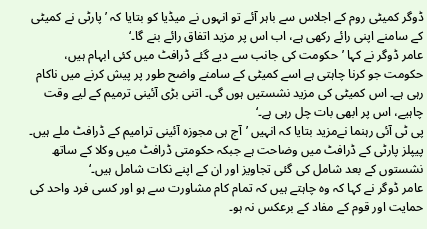ڈوگر کمیٹی روم کے اجلاس سے باہر آئے تو انہوں نے میڈیا کو بتایا کہ ’پارٹی نے کمیٹی کے سامنے اپنی رائے رکھی ہے، اب اس پر مزید اتفاق رائے بنے گا۔‘
عامر ڈوگر نے کہا ’حکومت کی جانب سے دیے گئے ڈرافٹ میں کئی ابہام ہیں، حکومت جو کرنا چاہتی ہے اسے کمیٹی کے سامنے واضح طور پر پیش کرنے میں ناکام رہی ہے۔ اس کمیٹی کی مزید نشستیں ہوں گی۔ اتنی بڑی آئینی ترمیم کے لیے وقت چاہیے، اس پر ابھی بات چل رہی ہے۔‘
پی ٹی آئی رہنما نےمزید بتایا کہ انہیں ’آج ہی مجوزہ آئینی ترامیم کے ڈرافٹ ملے ہیں۔ پیپلز پارٹی کے ڈرافٹ میں وضاحت ہے جبکہ حکومتی ڈرافٹ میں وکلا کے ساتھ نشستوں کے بعد شامل کی گئی تجاویز اور ان کے اپنے نکات شامل ہیں۔‘
عامر ڈوگر نے کہا کہ وہ چاہتے ہیں کہ تمام کام مشاورت سے ہو اور کسی فرد واحد کی حمایت اور قوم کے مفاد کے برعکس نہ ہو۔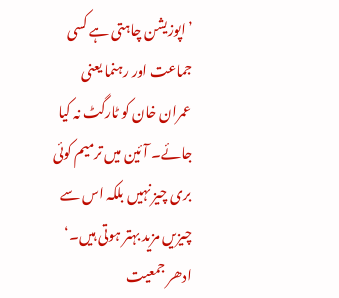’اپوزیشن چاہتی ہے کسی جماعت اور رہنما یعنی عمران خان کو ٹارگٹ نہ کیا جائے۔ آئین میں ترمیم کوئی بری چیز نہیں بلکہ اس سے چیزیں مزید بہتر ہوتی ہیں۔‘
ادھر جمعیت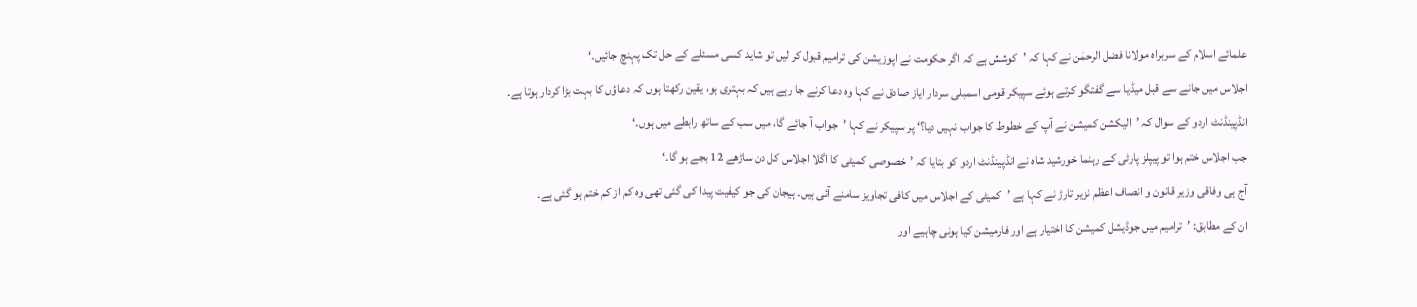علمائے اسلام کے سربراہ مولانا فضل الرحمٰن نے کہا کہ ’کوشش ہے کہ اگر حکومت نے اپوزیشن کی ترامیم قبول کر لیں تو شاید کسی مسئلے کے حل تک پہنچ جائیں۔‘
اجلاس میں جانے سے قبل میڈیا سے گفتگو کرتے ہوئے سپیکر قومی اسمبلی سردار ایاز صادق نے کہا وہ دعا کرنے جا رہے ہیں کہ بہتری ہو، یقین رکھتا ہوں کہ دعاؤں کا بہت بڑا کردار ہوتا ہے۔
انڈپینڈنٹ اردو کے سوال کہ ’الیکشن کمیشن نے آپ کے خطوط کا جواب نہیں دیا؟‘ پر سپیکر نے کہا ’جواب آ جائے گا، میں سب کے ساتھ رابطے میں ہوں۔‘
جب اجلاس ختم ہوا تو پیپلز پارٹی کے رہنما خورشید شاہ نے انڈپینڈنٹ اردو کو بتایا کہ ’خصوصی کمیٹی کا اگلا اجلاس کل دن ساڑھے 12 بجے ہو گا۔‘
آج ہی وفاقی وزیر قانون و انصاف اعظم نزیر تارڑ نے کہا ہے ’کمیٹی کے اجلاس میں کافی تجاویز سامنے آئی ہیں۔ ہیجان کی جو کیفیت پیدا کی گئی تھی وہ کم از کم ختم ہو گئی ہے۔
ان کے مطابق: ’ترامیم میں جوڈیشل کمیشن کا اختیار ہے اور فارمیشن کیا ہونی چاہیے اور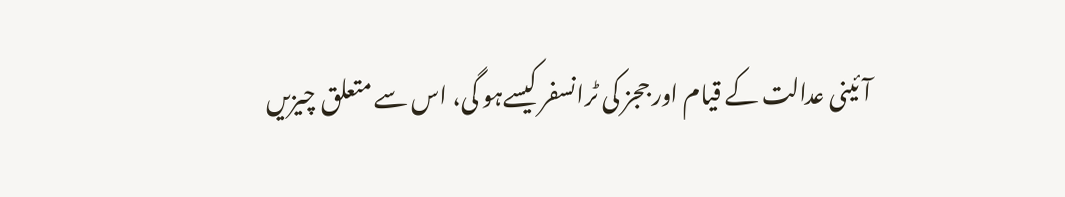آئینی عدالت کے قیام اور ججز کی ٹرانسفر کیسےہو گی، اس سے متعلق چیزیں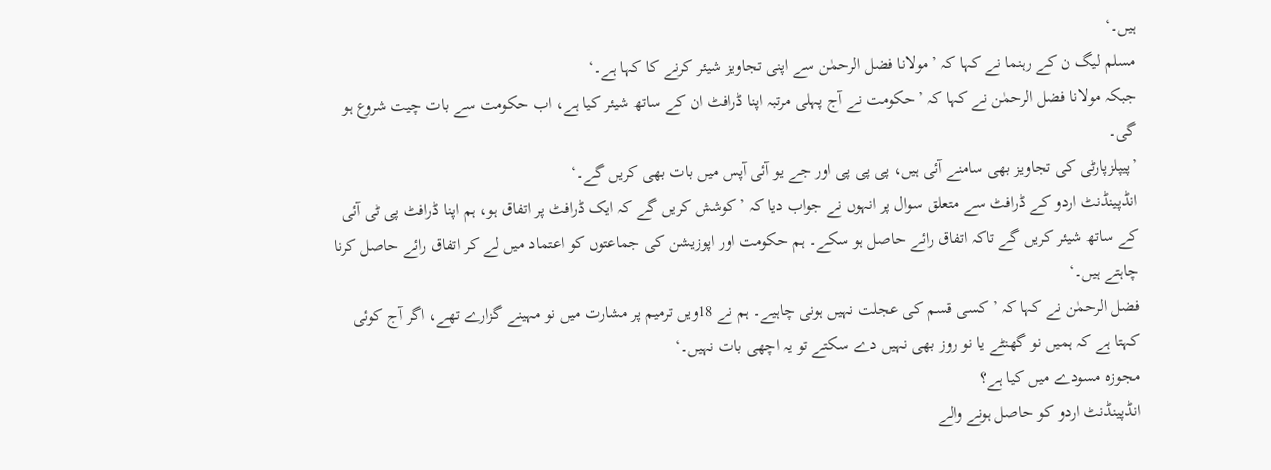ہیں۔‘
مسلم لیگ ن کے رہنما نے کہا کہ ’مولانا فضل الرحمٰن سے اپنی تجاویز شیئر کرنے کا کہا ہے۔‘
جبکہ مولانا فضل الرحمٰن نے کہا کہ ’حکومت نے آج پہلی مرتبہ اپنا ڈرافٹ ان کے ساتھ شیئر کیا ہے، اب حکومت سے بات چیت شروع ہو گی۔
’پیپلزپارٹی کی تجاویز بھی سامنے آئی ہیں، پی پی پی اور جے یو آئی آپس میں بات بھی کریں گے۔‘
انڈپینڈنٹ اردو کے ڈرافٹ سے متعلق سوال پر انہوں نے جواب دیا کہ ’کوشش کریں گے کہ ایک ڈرافٹ پر اتفاق ہو، ہم اپنا ڈرافٹ پی ٹی آئی کے ساتھ شیئر کریں گے تاکہ اتفاق رائے حاصل ہو سکے۔ ہم حکومت اور اپوزیشن کی جماعتوں کو اعتماد میں لے کر اتفاق رائے حاصل کرنا چاہتے ہیں۔‘
فضل الرحمٰن نے کہا کہ ’کسی قسم کی عجلت نہیں ہونی چاہیے۔ ہم نے 18ویں ترمیم پر مشارت میں نو مہینے گزارے تھے، اگر آج کوئی کہتا ہے کہ ہمیں نو گھنٹے یا نو روز بھی نہیں دے سکتے تو یہ اچھی بات نہیں۔‘
مجوزہ مسودے میں کیا ہے؟
انڈپینڈنٹ اردو کو حاصل ہونے والے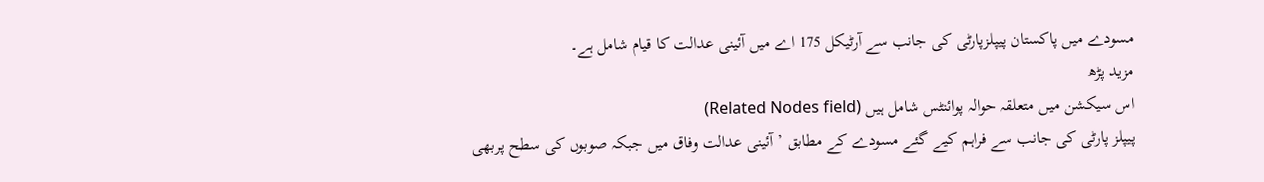مسودے میں پاکستان پیپلزپارٹی کی جانب سے آرٹیکل 175 اے میں آئینی عدالت کا قیام شامل ہے۔
مزید پڑھ
اس سیکشن میں متعلقہ حوالہ پوائنٹس شامل ہیں (Related Nodes field)
پیپلز پارٹی کی جانب سے فراہم کیے گئے مسودے کے مطابق ’آئینی عدالت وفاق میں جبکہ صوبوں کی سطح پربھی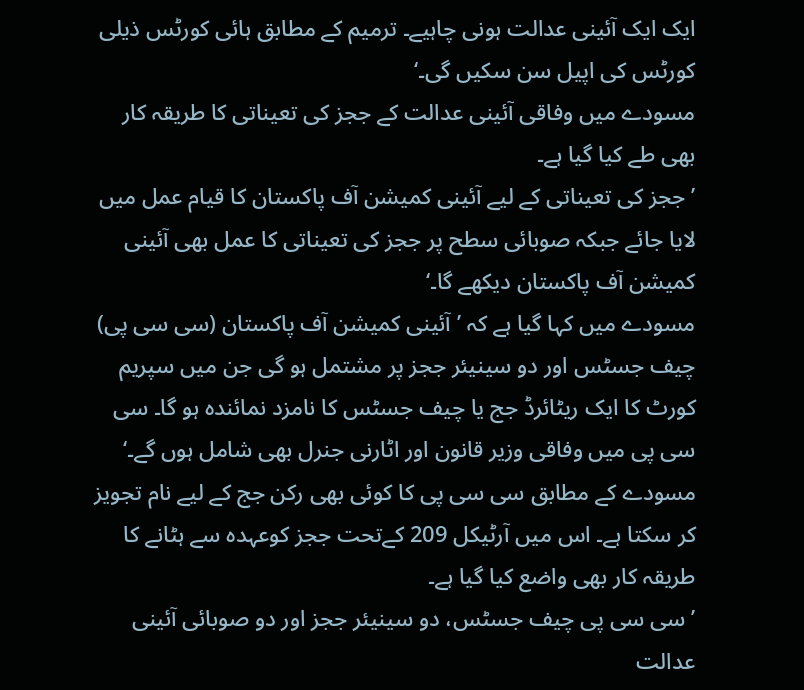ایک ایک آئینی عدالت ہونی چاہیے۔ ترمیم کے مطابق ہائی کورٹس ذیلی کورٹس کی اپیل سن سکیں گی۔‘
مسودے میں وفاقی آئینی عدالت کے ججز کی تعیناتی کا طریقہ کار بھی طے کیا گیا ہے۔
’ججز کی تعیناتی کے لیے آئینی کمیشن آف پاکستان کا قیام عمل میں لایا جائے جبکہ صوبائی سطح پر ججز کی تعیناتی کا عمل بھی آئینی کمیشن آف پاکستان دیکھے گا۔‘
مسودے میں کہا گیا ہے کہ ’آئینی کمیشن آف پاکستان (سی سی پی) چیف جسٹس اور دو سینیئر ججز پر مشتمل ہو گی جن میں سپریم کورٹ کا ایک ریٹائرڈ جج یا چیف جسٹس کا نامزد نمائندہ ہو گا۔ سی سی پی میں وفاقی وزیر قانون اور اٹارنی جنرل بھی شامل ہوں گے۔‘
مسودے کے مطابق سی سی پی کا کوئی بھی رکن جج کے لیے نام تجویز کر سکتا ہے۔ اس میں آرٹیکل 209 کےتحت ججز کوعہدہ سے ہٹانے کا طریقہ کار بھی واضع کیا گیا ہے۔
’سی سی پی چیف جسٹس، دو سینیئر ججز اور دو صوبائی آئینی عدالت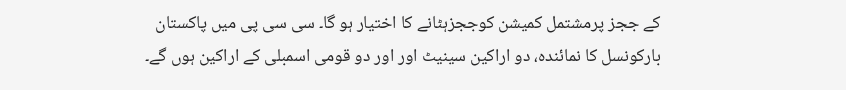کے ججز پرمشتمل کمیشن کوججزہٹانے کا اختیار ہو گا۔ سی سی پی میں پاکستان بارکونسل کا نمائندہ، دو اراکین سینیٹ اور اور دو قومی اسمبلی کے اراکین ہوں گے۔